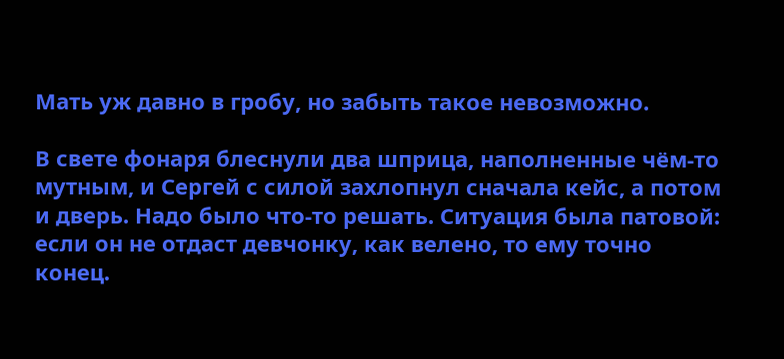Мать уж давно в гробу, но забыть такое невозможно.

В свете фонаря блеснули два шприца, наполненные чём-то мутным, и Сергей с силой захлопнул сначала кейс, а потом и дверь. Надо было что-то решать. Ситуация была патовой: если он не отдаст девчонку, как велено, то ему точно конец.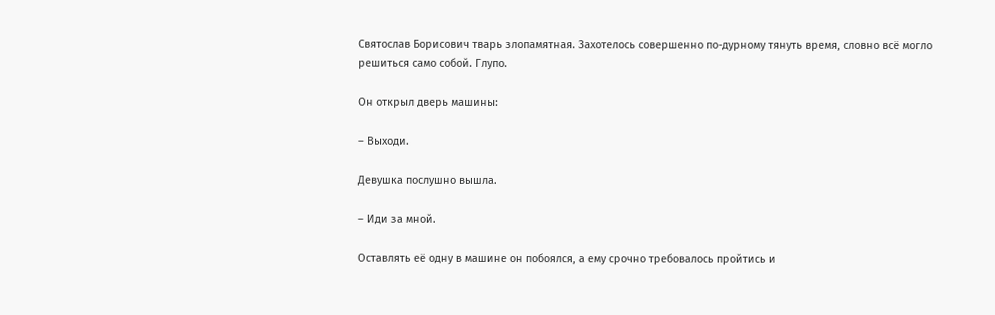Святослав Борисович тварь злопамятная. Захотелось совершенно по-дурному тянуть время, словно всё могло решиться само собой. Глупо.

Он открыл дверь машины:

– Выходи.

Девушка послушно вышла.

– Иди за мной.

Оставлять её одну в машине он побоялся, а ему срочно требовалось пройтись и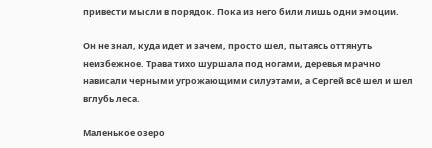привести мысли в порядок. Пока из него били лишь одни эмоции.

Он не знал, куда идет и зачем, просто шел, пытаясь оттянуть неизбежное. Трава тихо шуршала под ногами, деревья мрачно нависали черными угрожающими силуэтами, а Сергей всё шел и шел вглубь леса.

Маленькое озеро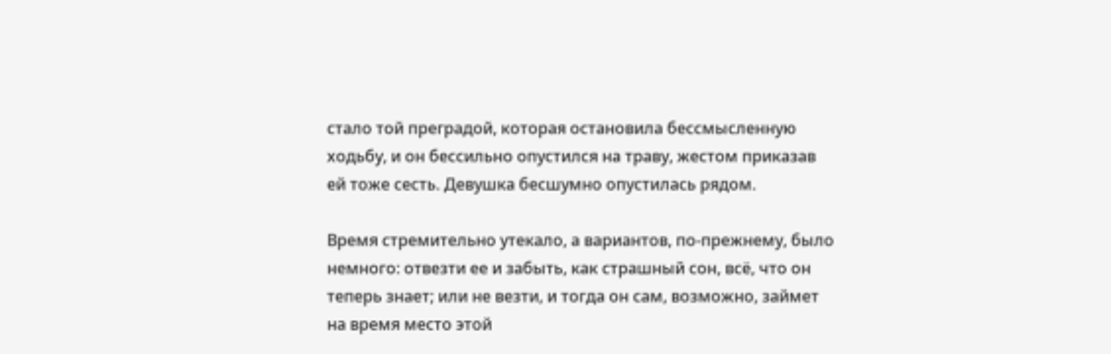стало той преградой, которая остановила бессмысленную ходьбу, и он бессильно опустился на траву, жестом приказав ей тоже сесть. Девушка бесшумно опустилась рядом.

Время стремительно утекало, а вариантов, по-прежнему, было немного: отвезти ее и забыть, как страшный сон, всё, что он теперь знает; или не везти, и тогда он сам, возможно, займет на время место этой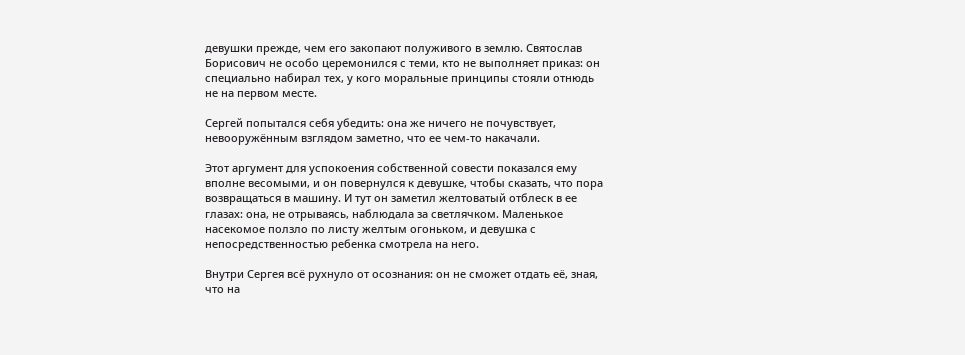девушки прежде, чем его закопают полуживого в землю. Святослав Борисович не особо церемонился с теми, кто не выполняет приказ: он специально набирал тех, у кого моральные принципы стояли отнюдь не на первом месте.

Сергей попытался себя убедить: она же ничего не почувствует, невооружённым взглядом заметно, что ее чем-то накачали.

Этот аргумент для успокоения собственной совести показался ему вполне весомыми, и он повернулся к девушке, чтобы сказать, что пора возвращаться в машину. И тут он заметил желтоватый отблеск в ее глазах: она, не отрываясь, наблюдала за светлячком. Маленькое насекомое ползло по листу желтым огоньком, и девушка с непосредственностью ребенка смотрела на него.

Внутри Сергея всё рухнуло от осознания: он не сможет отдать её, зная, что на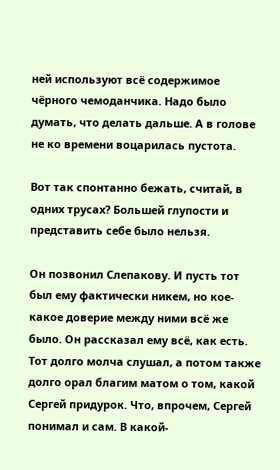ней используют всё содержимое чёрного чемоданчика. Надо было думать, что делать дальше. А в голове не ко времени воцарилась пустота.

Вот так спонтанно бежать, считай, в одних трусах? Большей глупости и представить себе было нельзя.

Он позвонил Слепакову. И пусть тот был ему фактически никем, но кое-какое доверие между ними всё же было. Он рассказал ему всё, как есть. Тот долго молча слушал, а потом также долго орал благим матом о том, какой Сергей придурок. Что, впрочем, Сергей понимал и сам. В какой-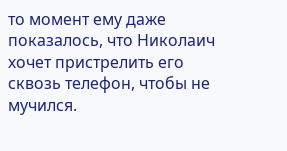то момент ему даже показалось, что Николаич хочет пристрелить его сквозь телефон, чтобы не мучился.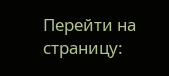Перейти на страницу: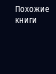Похожие книги